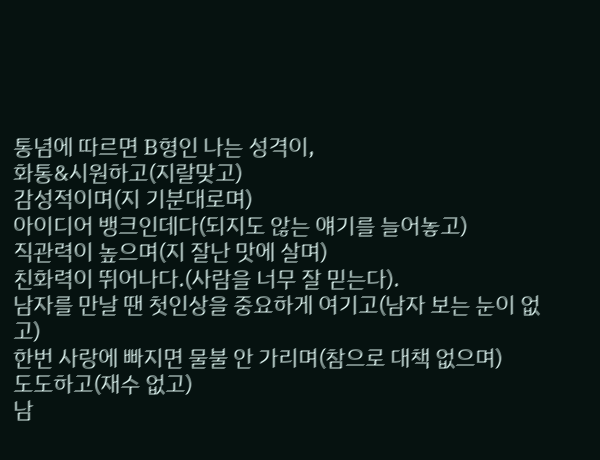통념에 따르면 B형인 나는 성격이,
화통&시원하고(지랄맞고)
감성적이며(지 기분대로며)
아이디어 뱅크인데다(되지도 않는 얘기를 늘어놓고)
직관력이 높으며(지 잘난 맛에 살며)
친화력이 뛰어나다.(사람을 너무 잘 믿는다).
남자를 만날 땐 첫인상을 중요하게 여기고(남자 보는 눈이 없고)
한번 사랑에 빠지면 물불 안 가리며(참으로 대책 없으며)
도도하고(재수 없고)
남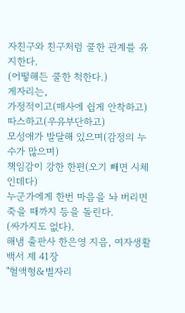자친구와 친구처럼 쿨한 관계를 유지한다.
(어떻해든 쿨한 척한다.)
게자리는,
가정적이고(매사에 쉽게 안착하고)
따스하고(우유부단하고)
모성애가 발달해 있으며(감정의 누수가 많으며)
책임감이 강한 한편(오기 빼면 시체인데다)
누군가에게 한번 마음을 놔 버리면 죽을 때까지 등을 돌린다.
(싸가지도 없다).
해냄 출판사 한은영 지음, 여자생활백서 제 41장
"혈액형&별자리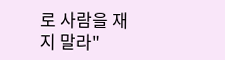로 사람을 재지 말라"